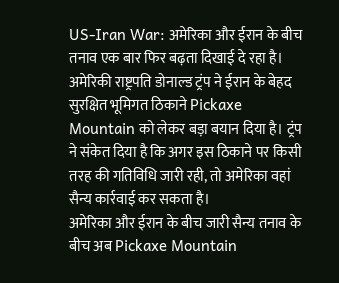US-Iran War: अमेरिका और ईरान के बीच तनाव एक बार फिर बढ़ता दिखाई दे रहा है। अमेरिकी राष्ट्रपति डोनाल्ड ट्रंप ने ईरान के बेहद सुरक्षित भूमिगत ठिकाने Pickaxe Mountain को लेकर बड़ा बयान दिया है। ट्रंप ने संकेत दिया है कि अगर इस ठिकाने पर किसी तरह की गतिविधि जारी रही, तो अमेरिका वहां सैन्य कार्रवाई कर सकता है।
अमेरिका और ईरान के बीच जारी सैन्य तनाव के बीच अब Pickaxe Mountain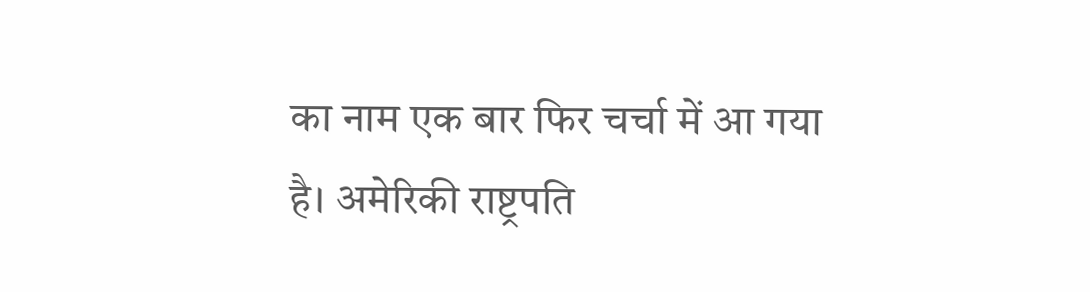का नाम एक बार फिर चर्चा में आ गया है। अमेरिकी राष्ट्रपति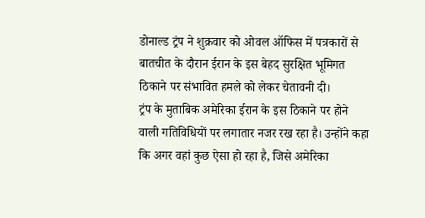डोनाल्ड ट्रंप ने शुक्रवार को ओवल ऑफिस में पत्रकारों से बातचीत के दौरान ईरान के इस बेहद सुरक्षित भूमिगत ठिकाने पर संभावित हमले को लेकर चेतावनी दी।
ट्रंप के मुताबिक अमेरिका ईरान के इस ठिकाने पर होने वाली गतिविधियों पर लगातार नजर रख रहा है। उन्होंने कहा कि अगर वहां कुछ ऐसा हो रहा है, जिसे अमेरिका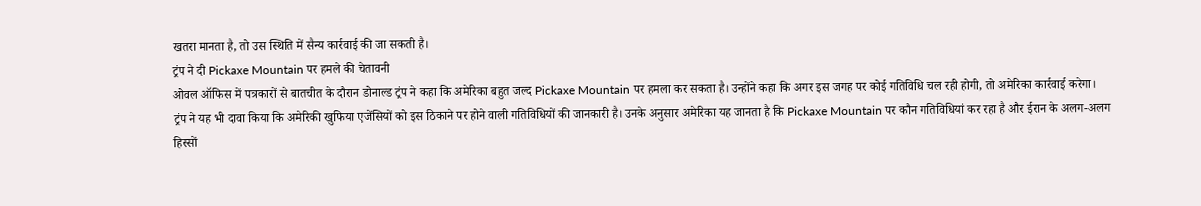खतरा मानता है, तो उस स्थिति में सैन्य कार्रवाई की जा सकती है।
ट्रंप ने दी Pickaxe Mountain पर हमले की चेतावनी
ओवल ऑफिस में पत्रकारों से बातचीत के दौरान डोनाल्ड ट्रंप ने कहा कि अमेरिका बहुत जल्द Pickaxe Mountain पर हमला कर सकता है। उन्होंने कहा कि अगर इस जगह पर कोई गतिविधि चल रही होगी, तो अमेरिका कार्रवाई करेगा।
ट्रंप ने यह भी दावा किया कि अमेरिकी खुफिया एजेंसियों को इस ठिकाने पर होने वाली गतिविधियों की जानकारी है। उनके अनुसार अमेरिका यह जानता है कि Pickaxe Mountain पर कौन गतिविधियां कर रहा है और ईरान के अलग-अलग हिस्सों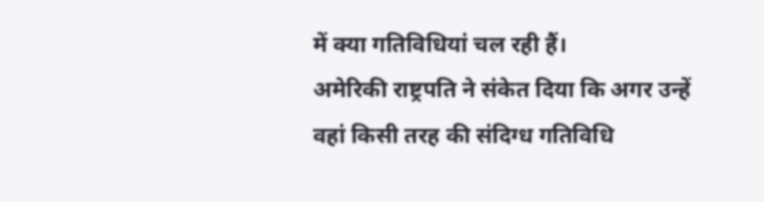में क्या गतिविधियां चल रही हैं।
अमेरिकी राष्ट्रपति ने संकेत दिया कि अगर उन्हें वहां किसी तरह की संदिग्ध गतिविधि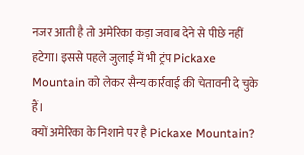नजर आती है तो अमेरिका कड़ा जवाब देने से पीछे नहीं हटेगा। इससे पहले जुलाई में भी ट्रंप Pickaxe Mountain को लेकर सैन्य कार्रवाई की चेतावनी दे चुके हैं।
क्यों अमेरिका के निशाने पर है Pickaxe Mountain?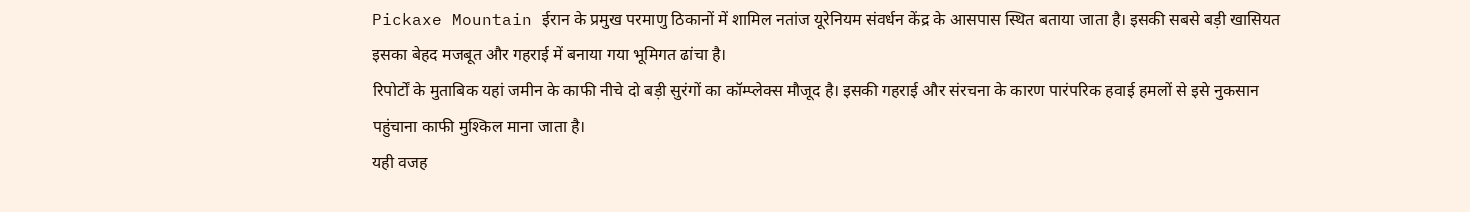Pickaxe Mountain ईरान के प्रमुख परमाणु ठिकानों में शामिल नतांज यूरेनियम संवर्धन केंद्र के आसपास स्थित बताया जाता है। इसकी सबसे बड़ी खासियत इसका बेहद मजबूत और गहराई में बनाया गया भूमिगत ढांचा है।
रिपोर्टों के मुताबिक यहां जमीन के काफी नीचे दो बड़ी सुरंगों का कॉम्प्लेक्स मौजूद है। इसकी गहराई और संरचना के कारण पारंपरिक हवाई हमलों से इसे नुकसान पहुंचाना काफी मुश्किल माना जाता है।
यही वजह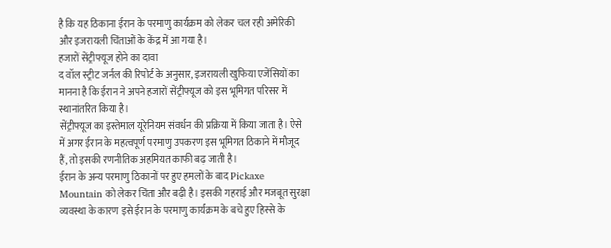है कि यह ठिकाना ईरान के परमाणु कार्यक्रम को लेकर चल रही अमेरिकी और इजरायली चिंताओं के केंद्र में आ गया है।
हजारों सेंट्रीफ्यूज होने का दावा
द वॉल स्ट्रीट जर्नल की रिपोर्ट के अनुसार, इजरायली खुफिया एजेंसियों का मानना है कि ईरान ने अपने हजारों सेंट्रीफ्यूज को इस भूमिगत परिसर में स्थानांतरित किया है।
सेंट्रीफ्यूज का इस्तेमाल यूरेनियम संवर्धन की प्रक्रिया में किया जाता है। ऐसे में अगर ईरान के महत्वपूर्ण परमाणु उपकरण इस भूमिगत ठिकाने में मौजूद हैं, तो इसकी रणनीतिक अहमियत काफी बढ़ जाती है।
ईरान के अन्य परमाणु ठिकानों पर हुए हमलों के बाद Pickaxe Mountain को लेकर चिंता और बढ़ी है। इसकी गहराई और मजबूत सुरक्षा व्यवस्था के कारण इसे ईरान के परमाणु कार्यक्रम के बचे हुए हिस्से के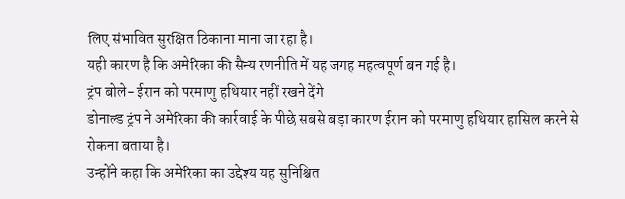लिए संभावित सुरक्षित ठिकाना माना जा रहा है।
यही कारण है कि अमेरिका की सैन्य रणनीति में यह जगह महत्वपूर्ण बन गई है।
ट्रंप बोले- ईरान को परमाणु हथियार नहीं रखने देंगे
डोनाल्ड ट्रंप ने अमेरिका की कार्रवाई के पीछे सबसे बड़ा कारण ईरान को परमाणु हथियार हासिल करने से रोकना बताया है।
उन्होंने कहा कि अमेरिका का उद्देश्य यह सुनिश्चित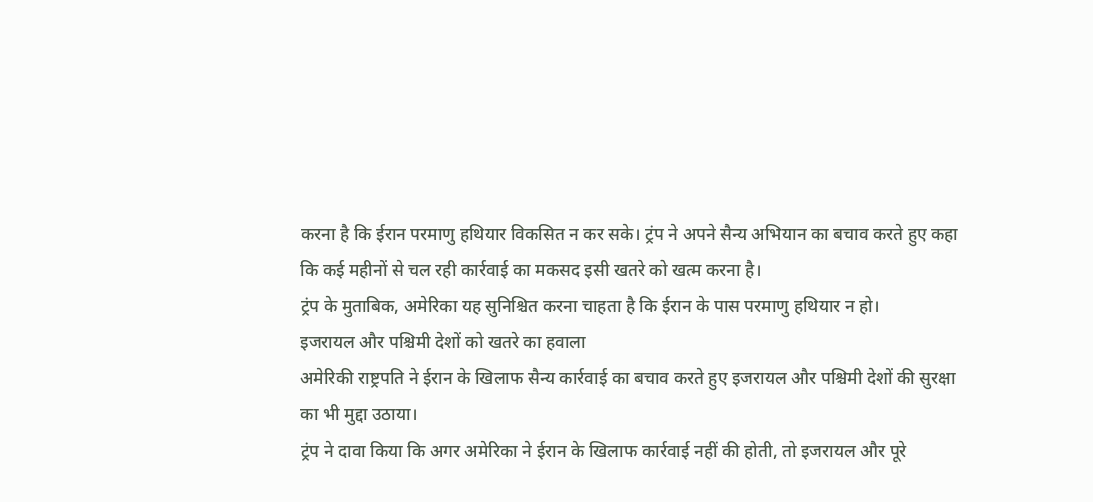करना है कि ईरान परमाणु हथियार विकसित न कर सके। ट्रंप ने अपने सैन्य अभियान का बचाव करते हुए कहा कि कई महीनों से चल रही कार्रवाई का मकसद इसी खतरे को खत्म करना है।
ट्रंप के मुताबिक, अमेरिका यह सुनिश्चित करना चाहता है कि ईरान के पास परमाणु हथियार न हो।
इजरायल और पश्चिमी देशों को खतरे का हवाला
अमेरिकी राष्ट्रपति ने ईरान के खिलाफ सैन्य कार्रवाई का बचाव करते हुए इजरायल और पश्चिमी देशों की सुरक्षा का भी मुद्दा उठाया।
ट्रंप ने दावा किया कि अगर अमेरिका ने ईरान के खिलाफ कार्रवाई नहीं की होती, तो इजरायल और पूरे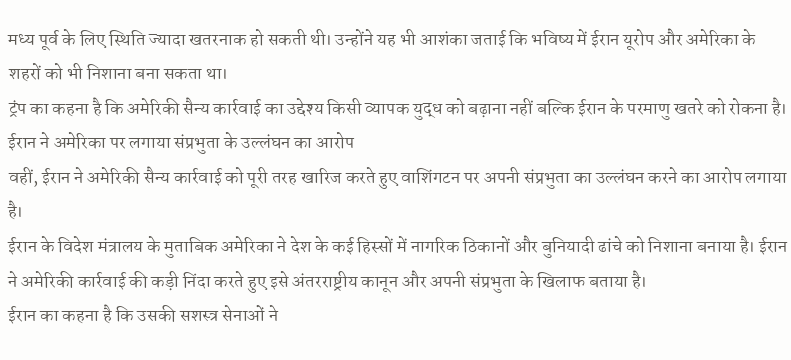मध्य पूर्व के लिए स्थिति ज्यादा खतरनाक हो सकती थी। उन्होंने यह भी आशंका जताई कि भविष्य में ईरान यूरोप और अमेरिका के शहरों को भी निशाना बना सकता था।
ट्रंप का कहना है कि अमेरिकी सैन्य कार्रवाई का उद्देश्य किसी व्यापक युद्ध को बढ़ाना नहीं बल्कि ईरान के परमाणु खतरे को रोकना है।
ईरान ने अमेरिका पर लगाया संप्रभुता के उल्लंघन का आरोप
वहीं, ईरान ने अमेरिकी सैन्य कार्रवाई को पूरी तरह खारिज करते हुए वाशिंगटन पर अपनी संप्रभुता का उल्लंघन करने का आरोप लगाया है।
ईरान के विदेश मंत्रालय के मुताबिक अमेरिका ने देश के कई हिस्सों में नागरिक ठिकानों और बुनियादी ढांचे को निशाना बनाया है। ईरान ने अमेरिकी कार्रवाई की कड़ी निंदा करते हुए इसे अंतरराष्ट्रीय कानून और अपनी संप्रभुता के खिलाफ बताया है।
ईरान का कहना है कि उसकी सशस्त्र सेनाओं ने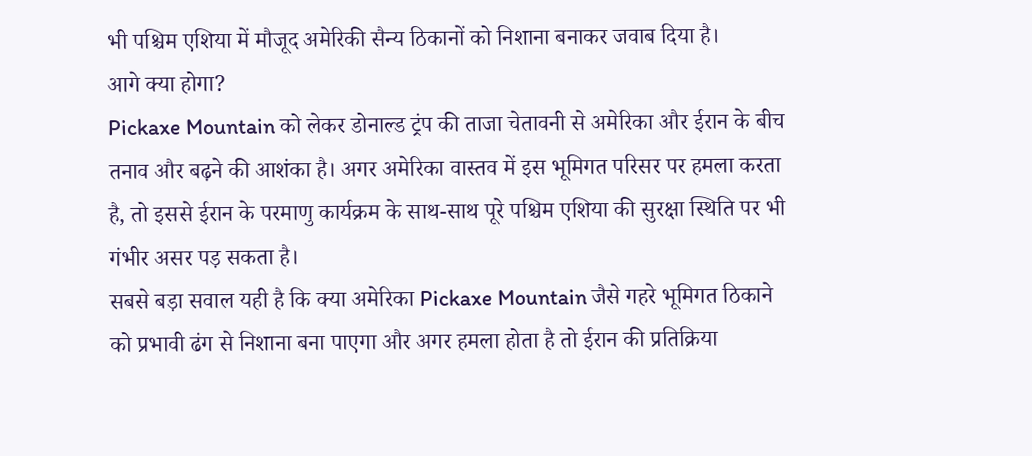भी पश्चिम एशिया में मौजूद अमेरिकी सैन्य ठिकानों को निशाना बनाकर जवाब दिया है।
आगे क्या होगा?
Pickaxe Mountain को लेकर डोनाल्ड ट्रंप की ताजा चेतावनी से अमेरिका और ईरान के बीच तनाव और बढ़ने की आशंका है। अगर अमेरिका वास्तव में इस भूमिगत परिसर पर हमला करता है, तो इससे ईरान के परमाणु कार्यक्रम के साथ-साथ पूरे पश्चिम एशिया की सुरक्षा स्थिति पर भी गंभीर असर पड़ सकता है।
सबसे बड़ा सवाल यही है कि क्या अमेरिका Pickaxe Mountain जैसे गहरे भूमिगत ठिकाने को प्रभावी ढंग से निशाना बना पाएगा और अगर हमला होता है तो ईरान की प्रतिक्रिया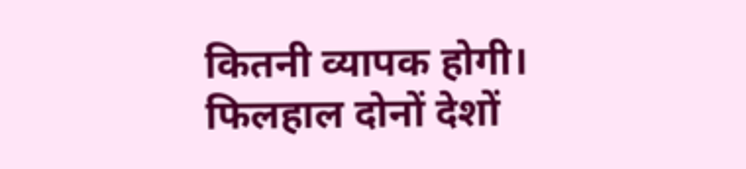कितनी व्यापक होगी।
फिलहाल दोनों देशों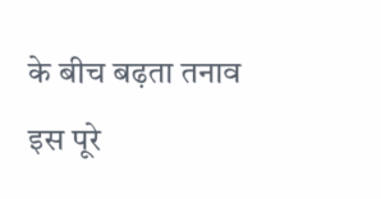के बीच बढ़ता तनाव इस पूरे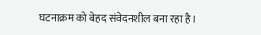घटनाक्रम को बेहद संवेदनशील बना रहा है।